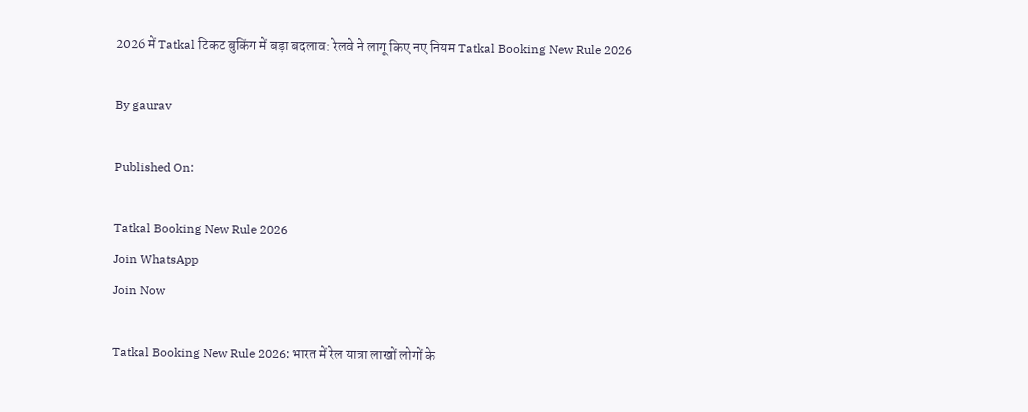2026 में Tatkal टिकट बुकिंग में बड़ा बदलाव: रेलवे ने लागू किए नए नियम Tatkal Booking New Rule 2026

By gaurav

Published On:

Tatkal Booking New Rule 2026
Join WhatsApp
Join Now

Tatkal Booking New Rule 2026: भारत में रेल यात्रा लाखों लोगों के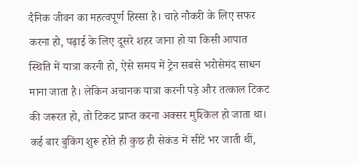दैनिक जीवन का महत्वपूर्ण हिस्सा है। चाहे नौकरी के लिए सफर करना हो, पढ़ाई के लिए दूसरे शहर जाना हो या किसी आपात स्थिति में यात्रा करनी हो, ऐसे समय में ट्रेन सबसे भरोसेमंद साधन माना जाता है। लेकिन अचानक यात्रा करनी पड़े और तत्काल टिकट की जरूरत हो, तो टिकट प्राप्त करना अक्सर मुश्किल हो जाता था। कई बार बुकिंग शुरू होते ही कुछ ही सेकंड में सीटें भर जाती थीं,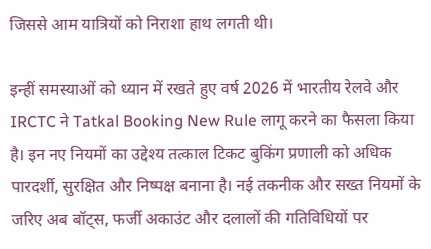जिससे आम यात्रियों को निराशा हाथ लगती थी।

इन्हीं समस्याओं को ध्यान में रखते हुए वर्ष 2026 में भारतीय रेलवे और IRCTC ने Tatkal Booking New Rule लागू करने का फैसला किया है। इन नए नियमों का उद्देश्य तत्काल टिकट बुकिंग प्रणाली को अधिक पारदर्शी, सुरक्षित और निष्पक्ष बनाना है। नई तकनीक और सख्त नियमों के जरिए अब बॉट्स, फर्जी अकाउंट और दलालों की गतिविधियों पर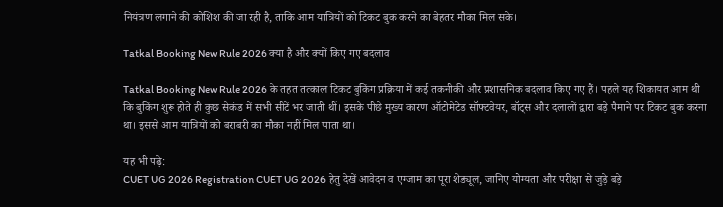नियंत्रण लगाने की कोशिश की जा रही है, ताकि आम यात्रियों को टिकट बुक करने का बेहतर मौका मिल सके।

Tatkal Booking New Rule 2026 क्या है और क्यों किए गए बदलाव

Tatkal Booking New Rule 2026 के तहत तत्काल टिकट बुकिंग प्रक्रिया में कई तकनीकी और प्रशासनिक बदलाव किए गए हैं। पहले यह शिकायत आम थी कि बुकिंग शुरू होते ही कुछ सेकंड में सभी सीटें भर जाती थीं। इसके पीछे मुख्य कारण ऑटोमेटेड सॉफ्टवेयर, बॉट्स और दलालों द्वारा बड़े पैमाने पर टिकट बुक करना था। इससे आम यात्रियों को बराबरी का मौका नहीं मिल पाता था।

यह भी पढ़े:
CUET UG 2026 Registration CUET UG 2026 हेतु देखें आवेदन व एग्जाम का पूरा शेड्यूल, जानिए योग्यता और परीक्षा से जुड़े बड़े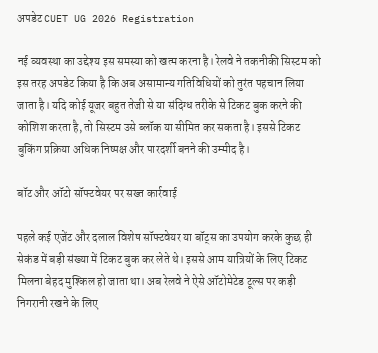अपडेट CUET UG 2026 Registration

नई व्यवस्था का उद्देश्य इस समस्या को खत्म करना है। रेलवे ने तकनीकी सिस्टम को इस तरह अपडेट किया है कि अब असामान्य गतिविधियों को तुरंत पहचान लिया जाता है। यदि कोई यूजर बहुत तेजी से या संदिग्ध तरीके से टिकट बुक करने की कोशिश करता है, तो सिस्टम उसे ब्लॉक या सीमित कर सकता है। इससे टिकट बुकिंग प्रक्रिया अधिक निष्पक्ष और पारदर्शी बनने की उम्मीद है।

बॉट और ऑटो सॉफ्टवेयर पर सख्त कार्रवाई

पहले कई एजेंट और दलाल विशेष सॉफ्टवेयर या बॉट्स का उपयोग करके कुछ ही सेकंड में बड़ी संख्या में टिकट बुक कर लेते थे। इससे आम यात्रियों के लिए टिकट मिलना बेहद मुश्किल हो जाता था। अब रेलवे ने ऐसे ऑटोमेटेड टूल्स पर कड़ी निगरानी रखने के लिए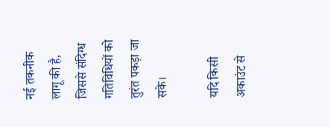नई तकनीक लागू की है, जिससे संदिग्ध गतिविधियों को तुरंत पकड़ा जा सके।

यदि किसी अकाउंट से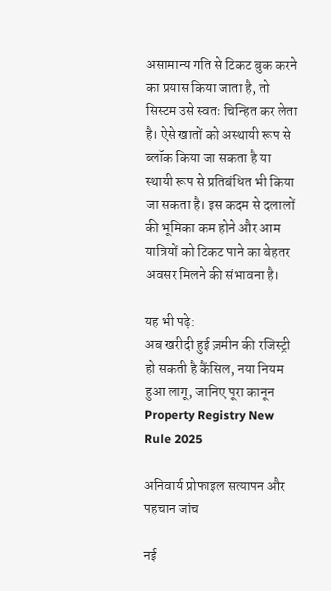असामान्य गति से टिकट बुक करने का प्रयास किया जाता है, तो सिस्टम उसे स्वतः चिन्हित कर लेता है। ऐसे खातों को अस्थायी रूप से ब्लॉक किया जा सकता है या स्थायी रूप से प्रतिबंधित भी किया जा सकता है। इस कदम से दलालों की भूमिका कम होने और आम यात्रियों को टिकट पाने का बेहतर अवसर मिलने की संभावना है।

यह भी पढ़े:
अब खरीदी हुई ज़मीन की रजिस्ट्री हो सकती है कैंसिल, नया नियम हुआ लागू, जानिए पूरा कानून Property Registry New Rule 2025

अनिवार्य प्रोफाइल सत्यापन और पहचान जांच

नई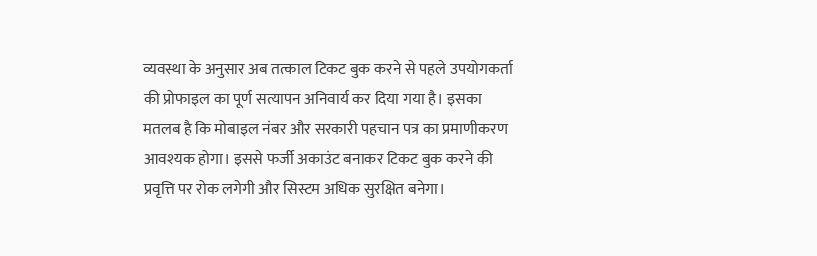व्यवस्था के अनुसार अब तत्काल टिकट बुक करने से पहले उपयोगकर्ता की प्रोफाइल का पूर्ण सत्यापन अनिवार्य कर दिया गया है। इसका मतलब है कि मोबाइल नंबर और सरकारी पहचान पत्र का प्रमाणीकरण आवश्यक होगा। इससे फर्जी अकाउंट बनाकर टिकट बुक करने की प्रवृत्ति पर रोक लगेगी और सिस्टम अधिक सुरक्षित बनेगा।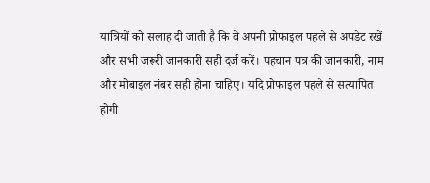यात्रियों को सलाह दी जाती है कि वे अपनी प्रोफाइल पहले से अपडेट रखें और सभी जरूरी जानकारी सही दर्ज करें। पहचान पत्र की जानकारी, नाम और मोबाइल नंबर सही होना चाहिए। यदि प्रोफाइल पहले से सत्यापित होगी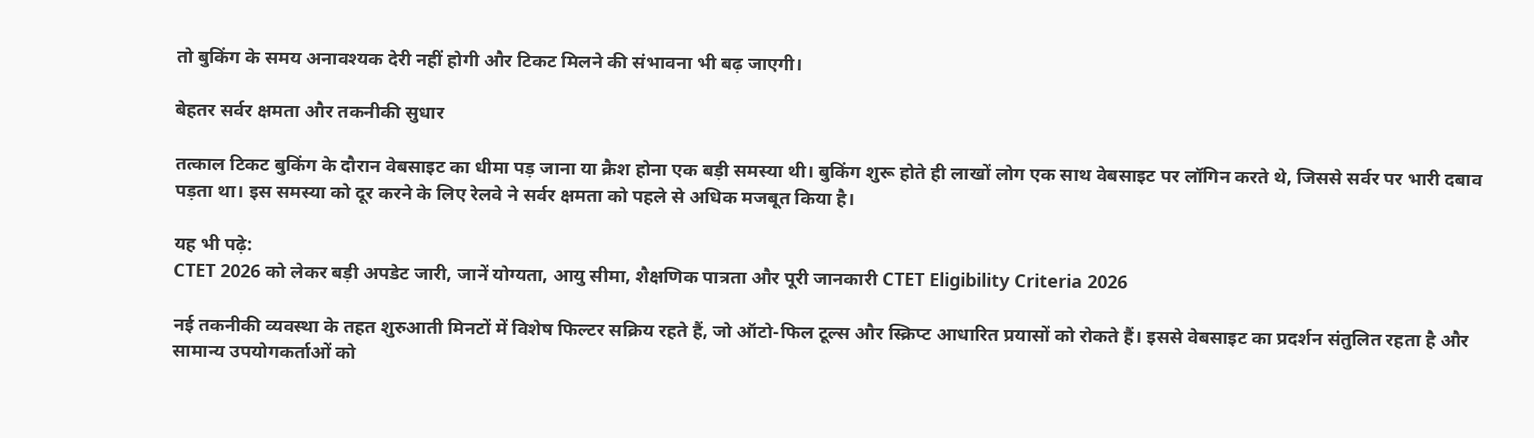तो बुकिंग के समय अनावश्यक देरी नहीं होगी और टिकट मिलने की संभावना भी बढ़ जाएगी।

बेहतर सर्वर क्षमता और तकनीकी सुधार

तत्काल टिकट बुकिंग के दौरान वेबसाइट का धीमा पड़ जाना या क्रैश होना एक बड़ी समस्या थी। बुकिंग शुरू होते ही लाखों लोग एक साथ वेबसाइट पर लॉगिन करते थे, जिससे सर्वर पर भारी दबाव पड़ता था। इस समस्या को दूर करने के लिए रेलवे ने सर्वर क्षमता को पहले से अधिक मजबूत किया है।

यह भी पढ़े:
CTET 2026 को लेकर बड़ी अपडेट जारी, जानें योग्यता, आयु सीमा, शैक्षणिक पात्रता और पूरी जानकारी CTET Eligibility Criteria 2026

नई तकनीकी व्यवस्था के तहत शुरुआती मिनटों में विशेष फिल्टर सक्रिय रहते हैं, जो ऑटो-फिल टूल्स और स्क्रिप्ट आधारित प्रयासों को रोकते हैं। इससे वेबसाइट का प्रदर्शन संतुलित रहता है और सामान्य उपयोगकर्ताओं को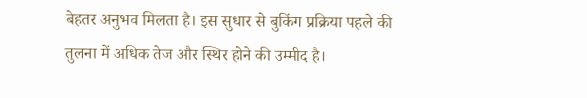बेहतर अनुभव मिलता है। इस सुधार से बुकिंग प्रक्रिया पहले की तुलना में अधिक तेज और स्थिर होने की उम्मीद है।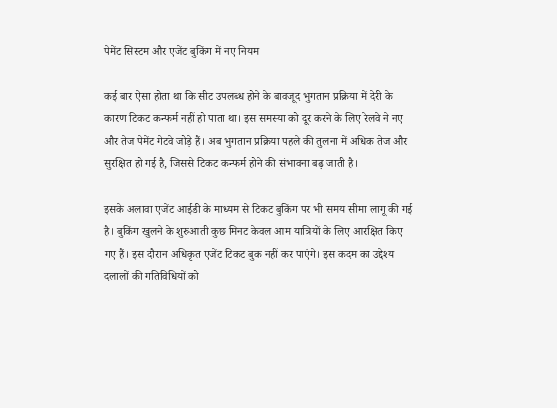पेमेंट सिस्टम और एजेंट बुकिंग में नए नियम

कई बार ऐसा होता था कि सीट उपलब्ध होने के बावजूद भुगतान प्रक्रिया में देरी के कारण टिकट कन्फर्म नहीं हो पाता था। इस समस्या को दूर करने के लिए रेलवे ने नए और तेज पेमेंट गेटवे जोड़े हैं। अब भुगतान प्रक्रिया पहले की तुलना में अधिक तेज और सुरक्षित हो गई है, जिससे टिकट कन्फर्म होने की संभावना बढ़ जाती है।

इसके अलावा एजेंट आईडी के माध्यम से टिकट बुकिंग पर भी समय सीमा लागू की गई है। बुकिंग खुलने के शुरुआती कुछ मिनट केवल आम यात्रियों के लिए आरक्षित किए गए हैं। इस दौरान अधिकृत एजेंट टिकट बुक नहीं कर पाएंगे। इस कदम का उद्देश्य दलालों की गतिविधियों को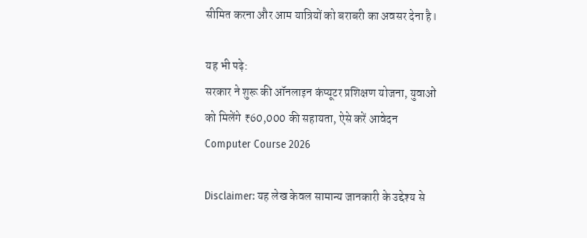सीमित करना और आम यात्रियों को बराबरी का अवसर देना है।

यह भी पढ़े:
सरकार ने शुरू की ऑनलाइन कंप्यूटर प्रशिक्षण योजना, युवाओं को मिलेंगे ₹60,000 की सहायता, ऐसे करें आवेदन Computer Course 2026

Disclaimer: यह लेख केवल सामान्य जानकारी के उद्देश्य से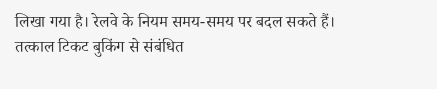लिखा गया है। रेलवे के नियम समय-समय पर बदल सकते हैं। तत्काल टिकट बुकिंग से संबंधित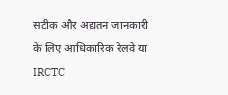सटीक और अद्यतन जानकारी के लिए आधिकारिक रेलवे या IRCTC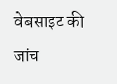वेबसाइट की जांच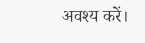अवश्य करें।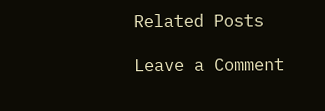Related Posts

Leave a Comment